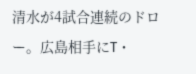清水が4試合連続のドロー。広島相手にT・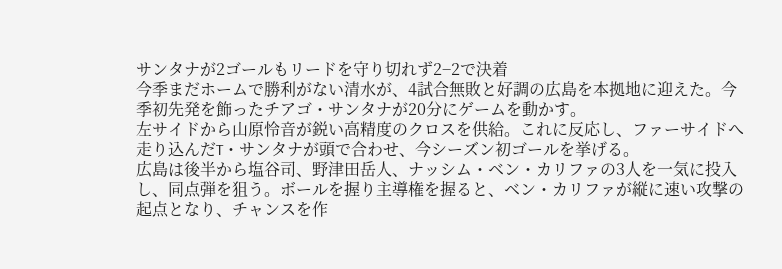サンタナが2ゴールもリードを守り切れず2−2で決着
今季まだホームで勝利がない清水が、4試合無敗と好調の広島を本拠地に迎えた。今季初先発を飾ったチアゴ・サンタナが20分にゲームを動かす。
左サイドから山原怜音が鋭い高精度のクロスを供給。これに反応し、ファーサイドへ走り込んだT・サンタナが頭で合わせ、今シーズン初ゴールを挙げる。
広島は後半から塩谷司、野津田岳人、ナッシム・ベン・カリファの3人を一気に投入し、同点弾を狙う。ボールを握り主導権を握ると、ベン・カリファが縦に速い攻撃の起点となり、チャンスを作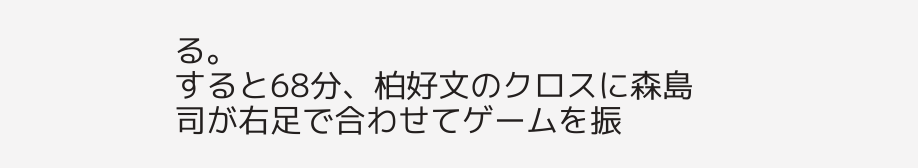る。
すると68分、柏好文のクロスに森島司が右足で合わせてゲームを振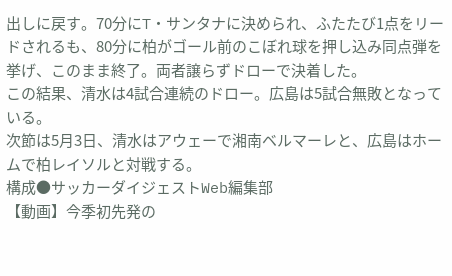出しに戻す。70分にT・サンタナに決められ、ふたたび1点をリードされるも、80分に柏がゴール前のこぼれ球を押し込み同点弾を挙げ、このまま終了。両者譲らずドローで決着した。
この結果、清水は4試合連続のドロー。広島は5試合無敗となっている。
次節は5月3日、清水はアウェーで湘南ベルマーレと、広島はホームで柏レイソルと対戦する。
構成●サッカーダイジェストWeb編集部
【動画】今季初先発の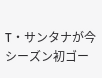T・サンタナが今シーズン初ゴー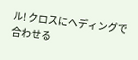ル! クロスにヘディングで合わせる